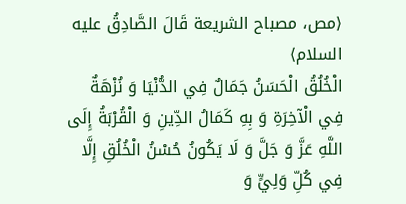⟨مص، مصباح الشريعة قَالَ الصَّادِقُ عليه السلام⟩
الْخُلُقُ الْحَسَنُ جَمَالٌ فِي الدُّنْيَا وَ نُزْهَةٌ فِي الْآخِرَةِ وَ بِهِ كَمَالُ الدِّينِ وَ الْقُرْبَةُ إِلَى اللَّهِ عَزَّ وَ جَلَّ وَ لَا يَكُونُ حُسْنُ الْخُلُقِ إِلَّا فِي كُلِّ وَلِيٍّ وَ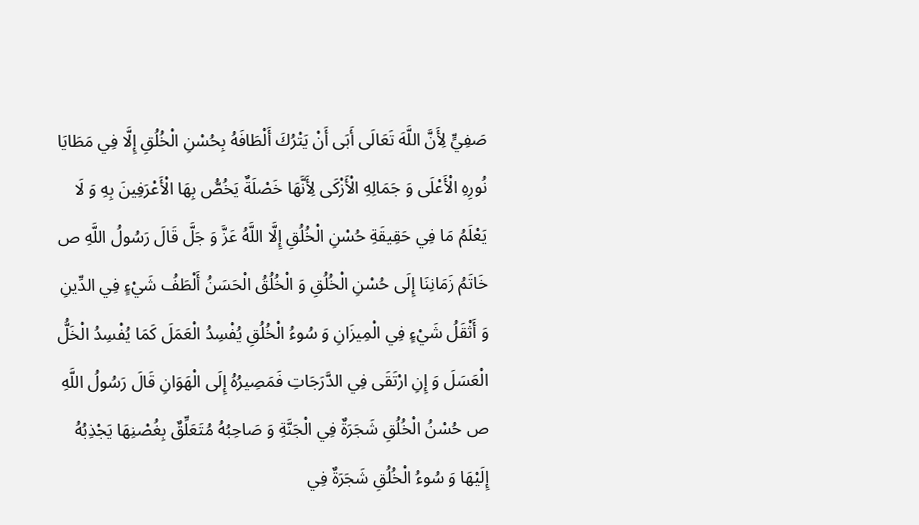صَفِيٍّ لِأَنَّ اللَّهَ تَعَالَى أَبَى أَنْ يَتْرُكَ أَلْطَافَهُ بِحُسْنِ الْخُلُقِ إِلَّا فِي مَطَايَا نُورِهِ الْأَعْلَى وَ جَمَالِهِ الْأَزْكَى لِأَنَّهَا خَصْلَةٌ يَخُصُّ بِهَا الْأَعْرَفِينَ بِهِ وَ لَا يَعْلَمُ مَا فِي حَقِيقَةِ حُسْنِ الْخُلُقِ إِلَّا اللَّهُ عَزَّ وَ جَلَّ قَالَ رَسُولُ اللَّهِ ص خَاتَمُ زَمَانِنَا إِلَى حُسْنِ الْخُلُقِ وَ الْخُلُقُ الْحَسَنُ أَلْطَفُ شَيْءٍ فِي الدِّينِ وَ أَثْقَلُ شَيْءٍ فِي الْمِيزَانِ وَ سُوءُ الْخُلُقِ يُفْسِدُ الْعَمَلَ كَمَا يُفْسِدُ الْخَلُّ الْعَسَلَ وَ إِنِ ارْتَقَى فِي الدَّرَجَاتِ فَمَصِيرُهُ إِلَى الْهَوَانِ قَالَ رَسُولُ اللَّهِ ص حُسْنُ الْخُلُقِ شَجَرَةٌ فِي الْجَنَّةِ وَ صَاحِبُهُ مُتَعَلِّقٌ بِغُصْنِهَا يَجْذِبُهُ إِلَيْهَا وَ سُوءُ الْخُلُقِ شَجَرَةٌ فِي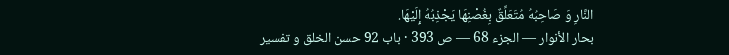النَّارِ وَ صَاحِبُهُ مُتَعَلِّقٌ بِغُصْنِهَا يَجْذِبُهُ إِلَيْهَا.
بحار الأنوار — الجزء 68 — ص 393 · باب 92 حسن الخلق و تفسير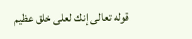قوله تعالى إنك لعلى خلق عظيم